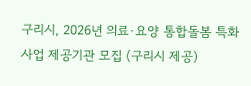구리시, 2026년 의료·요양 통합돌봄 특화사업 제공기관 모집 (구리시 제공)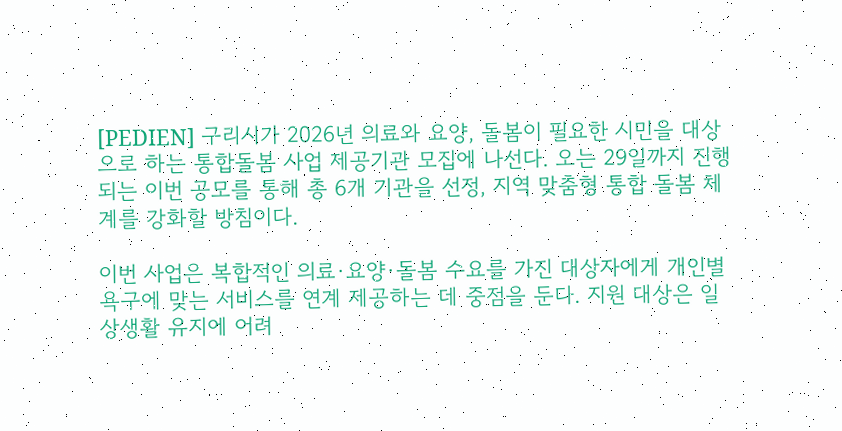[PEDIEN] 구리시가 2026년 의료와 요양, 돌봄이 필요한 시민을 대상으로 하는 통합돌봄 사업 제공기관 모집에 나선다. 오는 29일까지 진행되는 이번 공모를 통해 총 6개 기관을 선정, 지역 맞춤형 통합 돌봄 체계를 강화할 방침이다.

이번 사업은 복합적인 의료·요양·돌봄 수요를 가진 대상자에게 개인별 욕구에 맞는 서비스를 연계 제공하는 데 중점을 둔다. 지원 대상은 일상생활 유지에 어려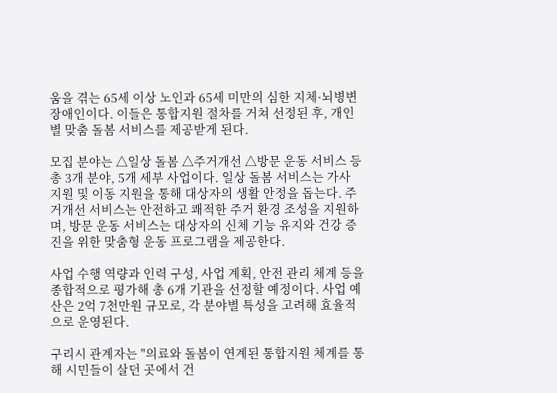움을 겪는 65세 이상 노인과 65세 미만의 심한 지체·뇌병변 장애인이다. 이들은 통합지원 절차를 거쳐 선정된 후, 개인별 맞춤 돌봄 서비스를 제공받게 된다.

모집 분야는 △일상 돌봄 △주거개선 △방문 운동 서비스 등 총 3개 분야, 5개 세부 사업이다. 일상 돌봄 서비스는 가사 지원 및 이동 지원을 통해 대상자의 생활 안정을 돕는다. 주거개선 서비스는 안전하고 쾌적한 주거 환경 조성을 지원하며, 방문 운동 서비스는 대상자의 신체 기능 유지와 건강 증진을 위한 맞춤형 운동 프로그램을 제공한다.

사업 수행 역량과 인력 구성, 사업 계획, 안전 관리 체계 등을 종합적으로 평가해 총 6개 기관을 선정할 예정이다. 사업 예산은 2억 7천만원 규모로, 각 분야별 특성을 고려해 효율적으로 운영된다.

구리시 관계자는 "의료와 돌봄이 연계된 통합지원 체계를 통해 시민들이 살던 곳에서 건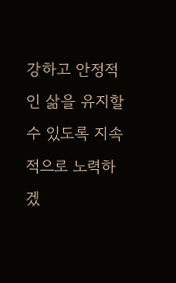강하고 안정적인 삶을 유지할 수 있도록 지속적으로 노력하겠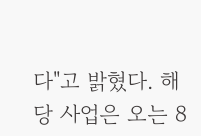다"고 밝혔다. 해당 사업은 오는 8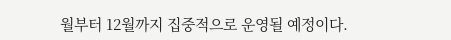월부터 12월까지 집중적으로 운영될 예정이다.